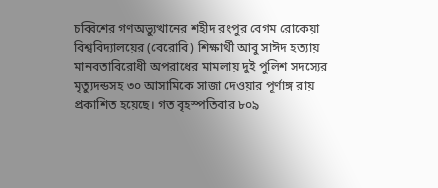চব্বিশের গণঅভ্যুত্থানের শহীদ রংপুর বেগম রোকেয়া বিশ্ববিদ্যালয়ের (বেরোবি) শিক্ষার্থী আবু সাঈদ হত্যায় মানবতাবিরোধী অপরাধের মামলায় দুই পুলিশ সদস্যের মৃত্যুদন্ডসহ ৩০ আসামিকে সাজা দেওয়ার পূর্ণাঙ্গ রায় প্রকাশিত হয়েছে। গত বৃহস্পতিবার ৮০৯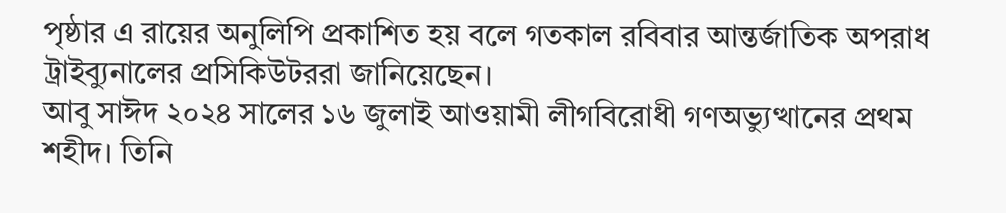পৃষ্ঠার এ রায়ের অনুলিপি প্রকাশিত হয় বলে গতকাল রবিবার আন্তর্জাতিক অপরাধ ট্রাইব্যুনালের প্রসিকিউটররা জানিয়েছেন।
আবু সাঈদ ২০২৪ সালের ১৬ জুলাই আওয়ামী লীগবিরোধী গণঅভ্যুত্থানের প্রথম শহীদ। তিনি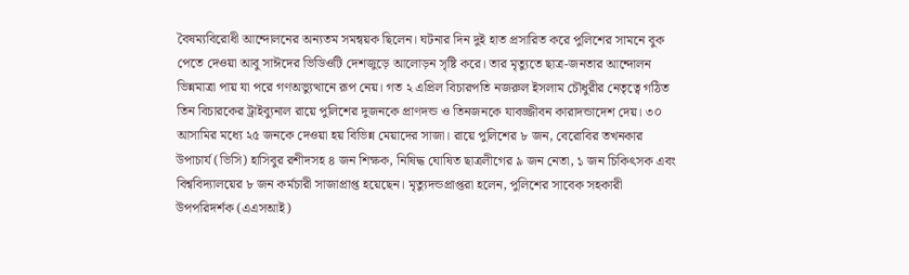বৈষম্যবিরোধী আন্দোলনের অন্যতম সমন্বয়ক ছিলেন। ঘটনার দিন দুই হাত প্রসারিত করে পুলিশের সামনে বুক পেতে দেওয়া আবু সাঈদের ভিডিওটি দেশজুড়ে আলোড়ন সৃষ্টি করে। তার মৃত্যুতে ছাত্র-জনতার আন্দোলন ভিন্নমাত্রা পায় যা পরে গণঅভ্যুত্থানে রূপ নেয়। গত ২ এপ্রিল বিচারপতি নজরুল ইসলাম চৌধুরীর নেতৃত্বে গঠিত তিন বিচারকের ট্রাইব্যুনাল রায়ে পুলিশের দুজনকে প্রাণদন্ড ও তিনজনকে যাবজ্জীবন কারাদন্ডাদেশ দেয়। ৩০ আসামির মধ্যে ২৫ জনকে দেওয়া হয় বিভিন্ন মেয়াদের সাজা। রায়ে পুলিশের ৮ জন, বেরোবির তখনকার উপাচার্য (ভিসি) হাসিবুর রশীদসহ ৪ জন শিক্ষক, নিষিদ্ধ ঘোষিত ছাত্রলীগের ৯ জন নেতা, ১ জন চিকিৎসক এবং বিশ্ববিদ্যালয়ের ৮ জন কর্মচারী সাজাপ্রাপ্ত হয়েছেন। মৃত্যুদন্ডপ্রাপ্তরা হলেন, পুলিশের সাবেক সহকারী উপপরিদর্শক (এএসআই)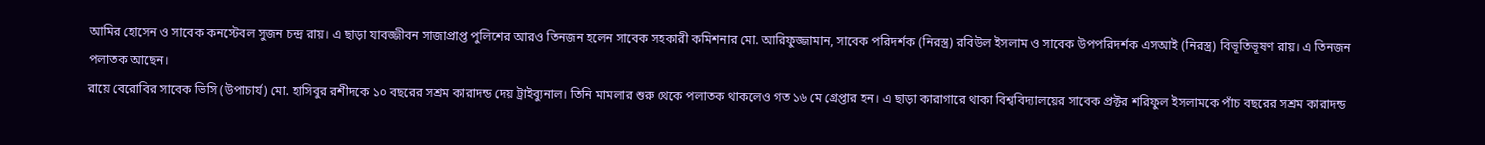আমির হোসেন ও সাবেক কনস্টেবল সুজন চন্দ্র রায়। এ ছাড়া যাবজ্জীবন সাজাপ্রাপ্ত পুলিশের আরও তিনজন হলেন সাবেক সহকারী কমিশনার মো. আরিফুজ্জামান, সাবেক পরিদর্শক (নিরস্ত্র) রবিউল ইসলাম ও সাবেক উপপরিদর্শক এসআই (নিরস্ত্র) বিভূতিভূষণ রায়। এ তিনজন পলাতক আছেন।
রায়ে বেরোবির সাবেক ভিসি (উপাচার্য) মো. হাসিবুর রশীদকে ১০ বছরের সশ্রম কারাদন্ড দেয় ট্রাইব্যুনাল। তিনি মামলার শুরু থেকে পলাতক থাকলেও গত ১৬ মে গ্রেপ্তার হন। এ ছাড়া কারাগারে থাকা বিশ্ববিদ্যালয়ের সাবেক প্রক্টর শরিফুল ইসলামকে পাঁচ বছরের সশ্রম কারাদন্ড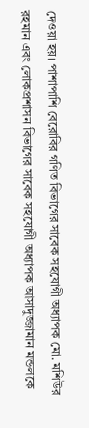দেওয়া হয়। পাশাপাশি বেরোবির গণিত বিভাগের সাবেক সহযোগী অধ্যাপক মো. মশিউর রহমান এবং লোকপ্রশাসন বিভাগের সাবেক সহযোগী অধ্যাপক আসাদুজ্জামান মন্ডলকে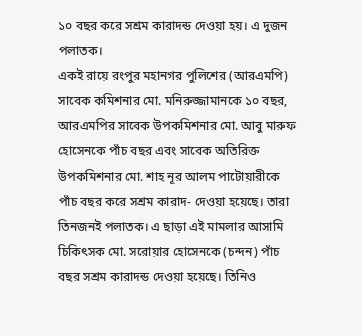১০ বছর করে সশ্রম কারাদন্ড দেওয়া হয়। এ দুজন পলাতক।
একই রায়ে রংপুর মহানগর পুলিশের (আরএমপি) সাবেক কমিশনার মো. মনিরুজ্জামানকে ১০ বছর, আরএমপির সাবেক উপকমিশনার মো. আবু মারুফ হোসেনকে পাঁচ বছর এবং সাবেক অতিরিক্ত উপকমিশনার মো. শাহ নূর আলম পাটোয়ারীকে পাঁচ বছর করে সশ্রম কারাদ- দেওয়া হয়েছে। তারা তিনজনই পলাতক। এ ছাড়া এই মামলার আসামি চিকিৎসক মো. সরোয়ার হোসেনকে (চন্দন) পাঁচ বছর সশ্রম কারাদন্ড দেওয়া হয়েছে। তিনিও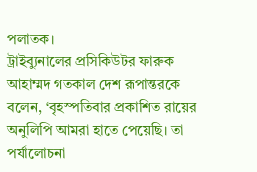পলাতক।
ট্রাইব্যুনালের প্রসিকিউটর ফারুক আহাম্মদ গতকাল দেশ রূপান্তরকে বলেন, ‘বৃহস্পতিবার প্রকাশিত রায়ের অনুলিপি আমরা হাতে পেয়েছি। তা পর্যালোচনা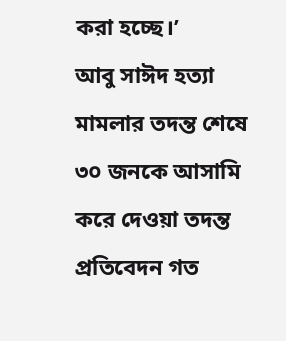করা হচ্ছে।’
আবু সাঈদ হত্যা মামলার তদন্ত শেষে ৩০ জনকে আসামি করে দেওয়া তদন্ত প্রতিবেদন গত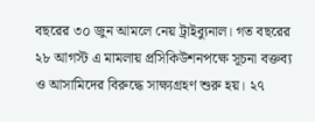বছরের ৩০ জুন আমলে নেয় ট্রাইব্যুনাল। গত বছরের ২৮ আগস্ট এ মামলায় প্রসিকিউশনপক্ষে সূচনা বক্তব্য ও আসামিদের বিরুদ্ধে সাক্ষ্যগ্রহণ শুরু হয়। ২৭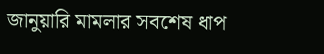জানুয়ারি মামলার সবশেষ ধাপ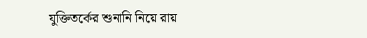যুক্তিতর্কের শুনানি নিয়ে রায়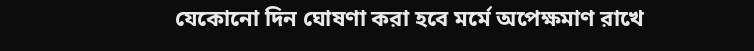যেকোনো দিন ঘোষণা করা হবে মর্মে অপেক্ষমাণ রাখে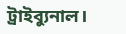ট্রাইব্যুনাল।